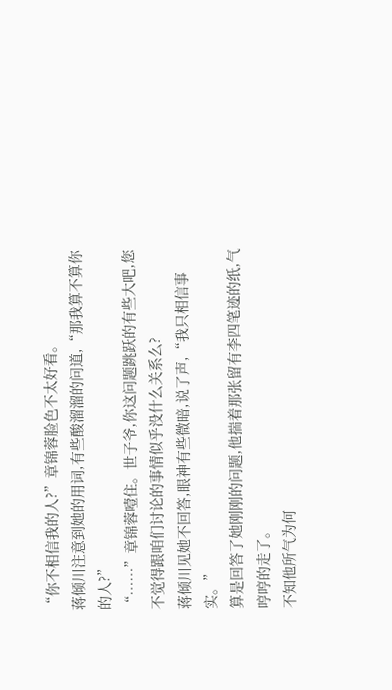“你不相信我的人?”章锦蓉脸色不太好看。
蒋倾川注意到她的用词,有些酸溜溜的问道,“那我算不算你的人?”
“……”章锦蓉噎住。世子爷,你这问题跳跃的有些大吧,您不觉得跟咱们讨论的事情似乎没什么关系么?
蒋倾川见她不回答,眼神有些微暗,说了声,“我只相信事实。”
算是回答了她刚刚的问题,他揣着那张留有李四笔迹的纸,气哼哼的走了。
不知他所气为何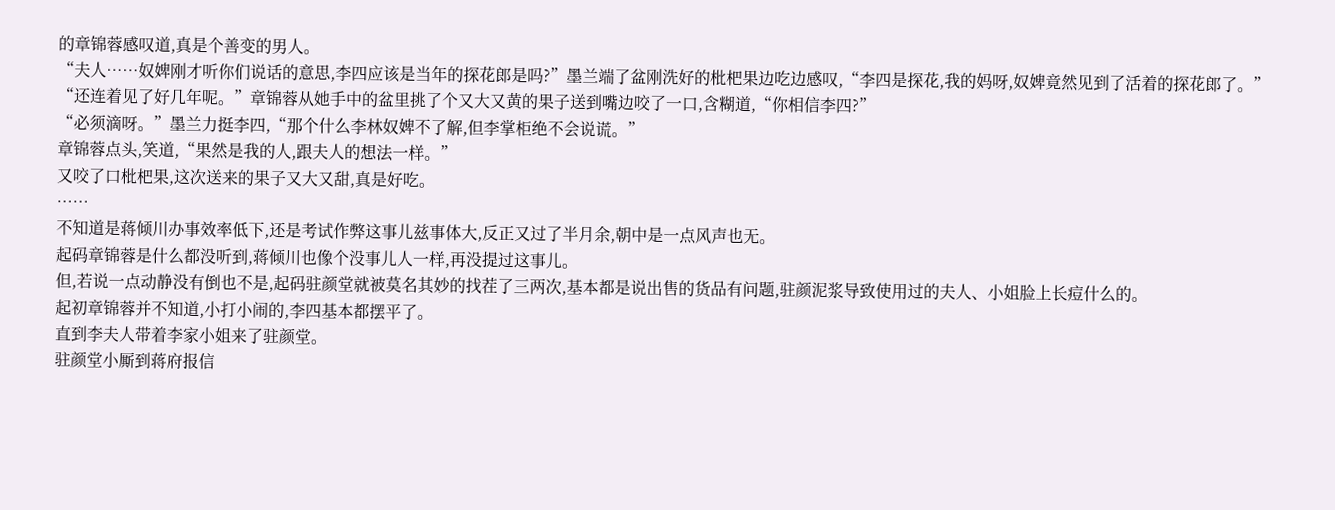的章锦蓉感叹道,真是个善变的男人。
“夫人……奴婢刚才听你们说话的意思,李四应该是当年的探花郎是吗?”墨兰端了盆刚洗好的枇杷果边吃边感叹,“李四是探花,我的妈呀,奴婢竟然见到了活着的探花郎了。”
“还连着见了好几年呢。”章锦蓉从她手中的盆里挑了个又大又黄的果子送到嘴边咬了一口,含糊道,“你相信李四?”
“必须滴呀。”墨兰力挺李四,“那个什么李林奴婢不了解,但李掌柜绝不会说谎。”
章锦蓉点头,笑道,“果然是我的人,跟夫人的想法一样。”
又咬了口枇杷果,这次送来的果子又大又甜,真是好吃。
……
不知道是蒋倾川办事效率低下,还是考试作弊这事儿兹事体大,反正又过了半月余,朝中是一点风声也无。
起码章锦蓉是什么都没听到,蒋倾川也像个没事儿人一样,再没提过这事儿。
但,若说一点动静没有倒也不是,起码驻颜堂就被莫名其妙的找茬了三两次,基本都是说出售的货品有问题,驻颜泥浆导致使用过的夫人、小姐脸上长痘什么的。
起初章锦蓉并不知道,小打小闹的,李四基本都摆平了。
直到李夫人带着李家小姐来了驻颜堂。
驻颜堂小厮到蒋府报信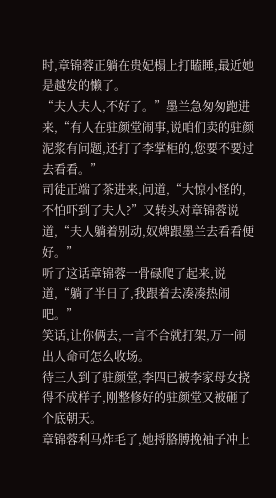时,章锦蓉正躺在贵妃榻上打瞌睡,最近她是越发的懒了。
“夫人夫人,不好了。”墨兰急匆匆跑进来,“有人在驻颜堂闹事,说咱们卖的驻颜泥浆有问题,还打了李掌柜的,您要不要过去看看。”
司徒正端了茶进来,问道,“大惊小怪的,不怕吓到了夫人?”又转头对章锦蓉说道,“夫人躺着别动,奴婢跟墨兰去看看便好。”
听了这话章锦蓉一骨碌爬了起来,说道,“躺了半日了,我跟着去凑凑热闹吧。”
笑话,让你俩去,一言不合就打架,万一闹出人命可怎么收场。
待三人到了驻颜堂,李四已被李家母女挠得不成样子,刚整修好的驻颜堂又被砸了个底朝天。
章锦蓉利马炸毛了,她捋胳膊挽袖子冲上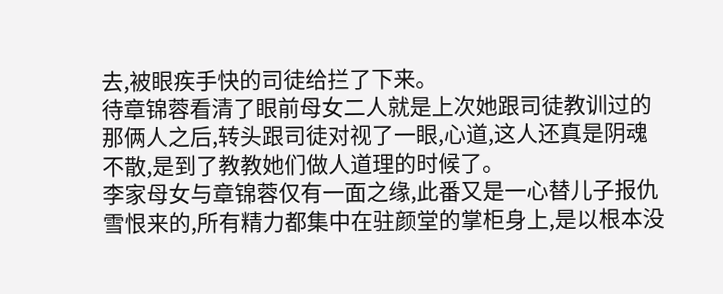去,被眼疾手快的司徒给拦了下来。
待章锦蓉看清了眼前母女二人就是上次她跟司徒教训过的那俩人之后,转头跟司徒对视了一眼,心道,这人还真是阴魂不散,是到了教教她们做人道理的时候了。
李家母女与章锦蓉仅有一面之缘,此番又是一心替儿子报仇雪恨来的,所有精力都集中在驻颜堂的掌柜身上,是以根本没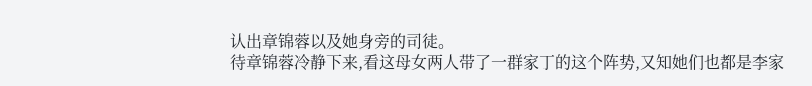认出章锦蓉以及她身旁的司徒。
待章锦蓉冷静下来,看这母女两人带了一群家丁的这个阵势,又知她们也都是李家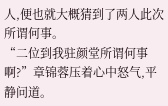人,便也就大概猜到了两人此次所谓何事。
“二位到我驻颜堂所谓何事啊?”章锦蓉压着心中怒气,平静问道。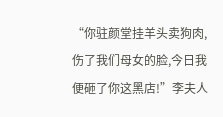“你驻颜堂挂羊头卖狗肉,伤了我们母女的脸,今日我便砸了你这黑店!”李夫人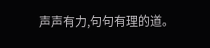声声有力,句句有理的道。